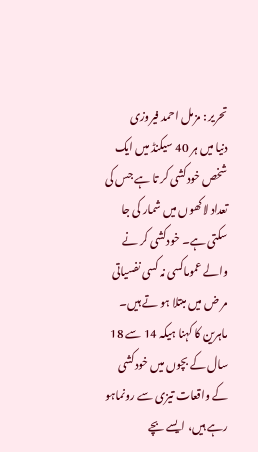تحریر : مزمل احمد فیروزی
دنیا میں ہر 40 سیکنڈ میں ایک شخص خودکشی کر تا ہے جس کی تعداد لاکھوں میں شمار کی جا سکتی ہے۔ خودکشی کر نے والے عموماکسی نہ کسی نفسیاتی مر ض میں مبتلا ہو تے ہیں۔ ماہرین کا کہنا ہیکہ 14 سے 18 سال کے بچوں میں خودکشی کے واقعات تیزی سے رونماہو رہے ہیں، ایسے بچے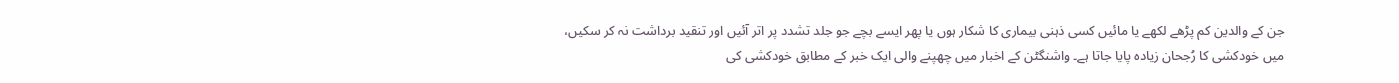جن کے والدین کم پڑھے لکھے یا مائیں کسی ذہنی بیماری کا شکار ہوں یا پھر ایسے بچے جو جلد تشدد پر اتر آئیں اور تنقید برداشت نہ کر سکیں، میں خودکشی کا رُجحان زیادہ پایا جاتا ہے۔ واشنگٹن کے اخبار میں چھپنے والی ایک خبر کے مطابق خودکشی کی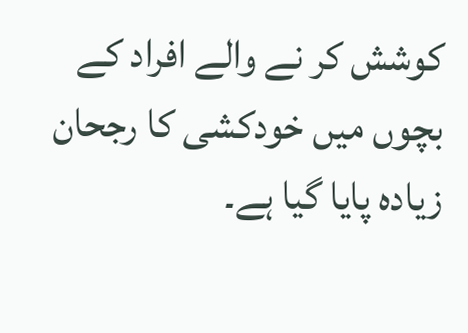کوشش کر نے والے افراد کے بچوں میں خودکشی کا رجحان زیادہ پایا گیا ہے۔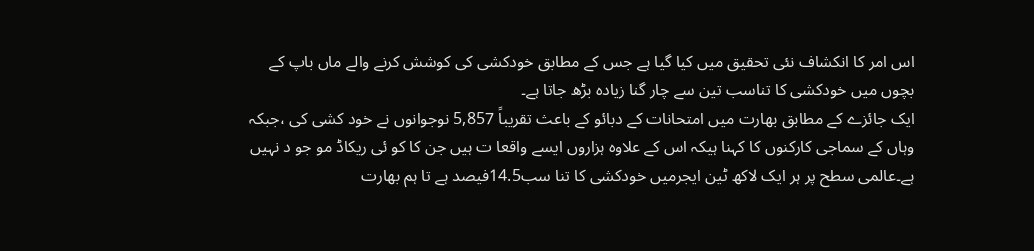اس امر کا انکشاف نئی تحقیق میں کیا گیا ہے جس کے مطابق خودکشی کی کوشش کرنے والے ماں باپ کے بچوں میں خودکشی کا تناسب تین سے چار گنا زیادہ بڑھ جاتا ہے۔
ایک جائزے کے مطابق بھارت میں امتحانات کے دبائو کے باعث تقریباً 5,857 نوجوانوں نے خود کشی کی ،جبکہ وہاں کے سماجی کارکنوں کا کہنا ہیکہ اس کے علاوہ ہزاروں ایسے واقعا ت ہیں جن کا کو ئی ریکاڈ مو جو د نہیں ہے۔عالمی سطح پر ہر ایک لاکھ ٹین ایجرمیں خودکشی کا تنا سب14.5فیصد ہے تا ہم بھارت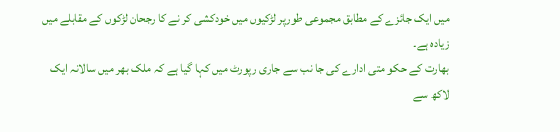میں ایک جائزے کے مطابق مجموعی طورپر لڑکیوں میں خودکشی کر نے کا رجحان لڑکوں کے مقابلے میں زیادہ ہے۔
بھارت کے حکو متی ادارے کی جا نب سے جاری رپورٹ میں کہا گیا ہے کہ ملک بھر میں سالانہ ایک لاکھ سے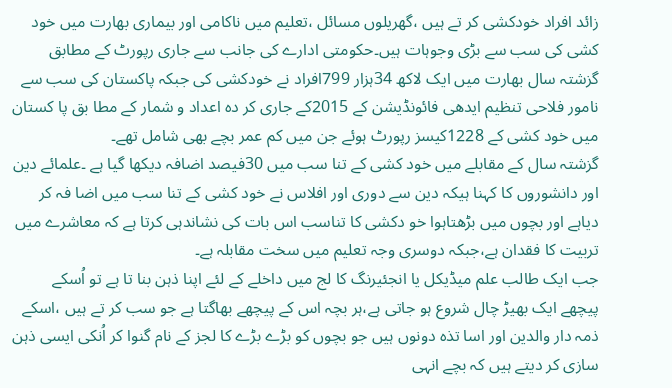زائد افراد خودکشی کر تے ہیں ،گھریلوں مسائل ،تعلیم میں ناکامی اور بیماری بھارت میں خود کشی کی سب سے بڑی وجوہات ہیں۔حکومتی ادارے کی جانب سے جاری رپورٹ کے مطابق گزشتہ سال بھارت میں ایک لاکھ 34ہزار 799افراد نے خودکشی کی جبکہ پاکستان کی سب سے نامور فلاحی تنظیم ایدھی فائونڈیشن کے 2015کے جاری کر دہ اعداد و شمار کے مطا بق پا کستان میں خود کشی کے 1228کیسز رپورٹ ہوئے جن میں کم عمر بچے بھی شامل تھے۔
گزشتہ سال کے مقابلے میں خود کشی کے تنا سب میں 30فیصد اضافہ دیکھا گیا ہے ۔علمائے دین اور دانشوروں کا کہنا ہیکہ دین سے دوری اور افلاس نے خود کشی کے تنا سب میں اضا فہ کر دیاہے اور بچوں میں بڑھتاہوا خو دکشی کا تناسب اس بات کی نشاندہی کرتا ہے کہ معاشرے میں تربیت کا فقدان ہے،جبکہ دوسری وجہ تعلیم میں سخت مقابلہ ہے۔
جب ایک طالب علم میڈیکل یا انجئیرنگ کا لج میں داخلے کے لئے اپنا ذہن بنا تا ہے تو اُسکے پیچھے ایک بھیڑ چال شروع ہو جاتی ہے،ہر بچہ اس کے پیچھے بھاگتا ہے جو سب کر تے ہیں ،اسکے ذمہ دار والدین اور اسا تذہ دونوں ہیں جو بچوں کو بڑے بڑے کا لجز کے نام گنوا کر اُنکی ایسی ذہن سازی کر دیتے ہیں کہ بچے انہی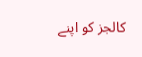کالجز کو اپنے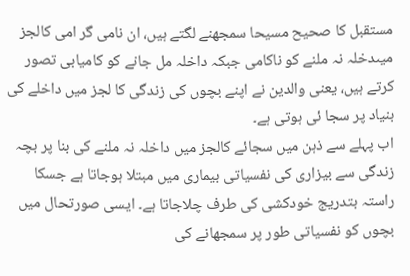مستقبل کا صحیح مسیحا سمجھنے لگتے ہیں، ان نامی گر امی کالجز میںدخلہ نہ ملنے کو ناکامی جبکہ داخلہ مل جانے کو کامیابی تصور کرتے ہیں، یعنی والدین نے اپنے بچوں کی زندگی کا لجز میں داخلے کی بنیاد پر سجا ئی ہوتی ہے۔
اب پہلے سے ذہن میں سجائے کالجز میں داخلہ نہ ملنے کی بنا پر بچہ زندگی سے بیزاری کی نفسیاتی بیماری میں مبتلا ہوجاتا ہے جسکا راستہ بتدریج خودکشی کی طرف چلاجاتا ہے۔ ایسی صورتحال میں بچوں کو نفسیاتی طور پر سمجھانے کی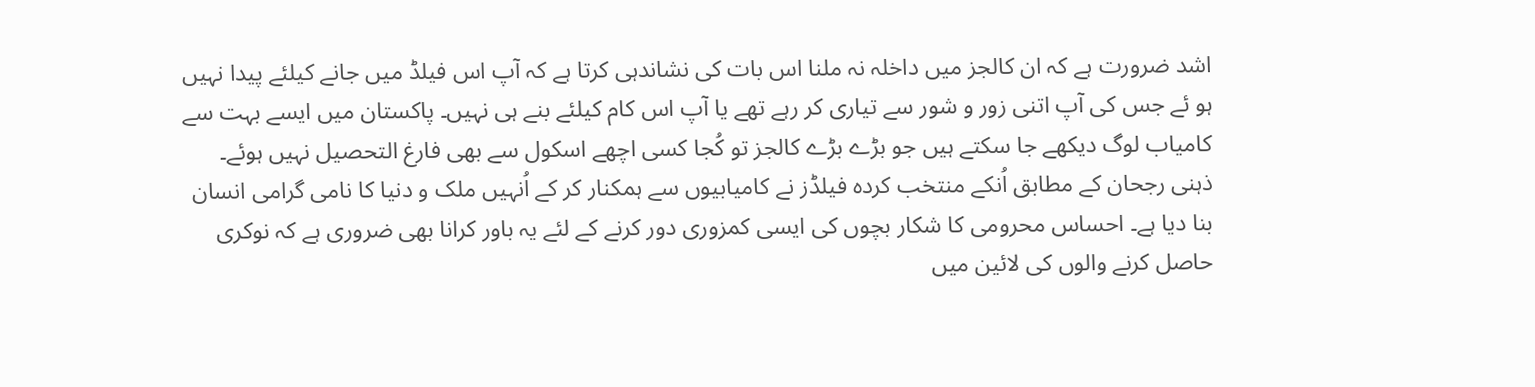اشد ضرورت ہے کہ ان کالجز میں داخلہ نہ ملنا اس بات کی نشاندہی کرتا ہے کہ آپ اس فیلڈ میں جانے کیلئے پیدا نہیں ہو ئے جس کی آپ اتنی زور و شور سے تیاری کر رہے تھے یا آپ اس کام کیلئے بنے ہی نہیں۔ پاکستان میں ایسے بہت سے کامیاب لوگ دیکھے جا سکتے ہیں جو بڑے بڑے کالجز تو کُجا کسی اچھے اسکول سے بھی فارغ التحصیل نہیں ہوئے۔
ذہنی رجحان کے مطابق اُنکے منتخب کردہ فیلڈز نے کامیابیوں سے ہمکنار کر کے اُنہیں ملک و دنیا کا نامی گرامی انسان بنا دیا ہے۔ احساس محرومی کا شکار بچوں کی ایسی کمزوری دور کرنے کے لئے یہ باور کرانا بھی ضروری ہے کہ نوکری حاصل کرنے والوں کی لائین میں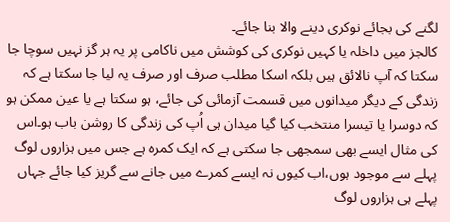لگنے کی بجائے نوکری دینے والا بنا جائے۔
کالجز میں داخلہ یا کہیں نوکری کی کوشش میں ناکامی پر یہ ہر گز نہیں سوچا جا سکتا کہ آپ نالائق ہیں بلکہ اسکا مطلب صرف اور صرف یہ لیا جا سکتا ہے کہ زندگی کے دیگر میدانوں میں قسمت آزمائی کی جائے، ہو سکتا ہے یا عین ممکن ہو کہ دوسرا یا تیسرا منتخب کیا گیا میدان ہی اُپ کی زندگی کا روشن باب ہو۔اس کی مثال ایسے بھی سمجھی جا سکتی ہے کہ ایک کمرہ ہے جس میں ہزاروں لوگ پہلے سے موجود ہوں،اب کیوں نہ ایسے کمرے میں جانے سے گریز کیا جائے جہاں پہلے ہی ہزاروں لوگ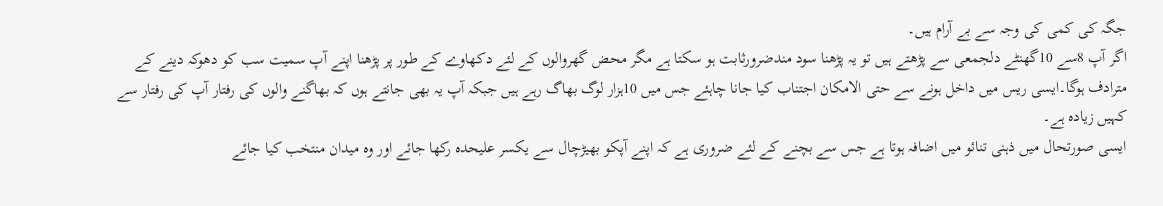جگہ کی کمی کی وجہ سے بے آرام ہیں۔
اگر آپ 8سے 10گھنٹے دلجمعی سے پڑھتے ہیں تو یہ پڑھنا سود مندضرورثابت ہو سکتا ہے مگر محض گھروالوں کے لئے دکھاوے کے طور پر پڑھنا اپنے آپ سمیت سب کو دھوکہ دینے کے مترادف ہوگا۔ایسی ریس میں داخل ہونے سے حتی الامکان اجتناب کیا جانا چاہئے جس میں 10ہزار لوگ بھاگ رہے ہیں جبکہ آپ یہ بھی جانتے ہوں کہ بھاگنے والوں کی رفتار آپ کی رفتار سے کہیں زیادہ ہے۔
ایسی صورتحال میں ذہنی تنائو میں اضافہ ہوتا ہے جس سے بچنے کے لئے ضروری ہے کہ اپنے آپکو بھیڑچال سے یکسر علیحدہ رکھا جائے اور وہ میدان منتخب کیا جائے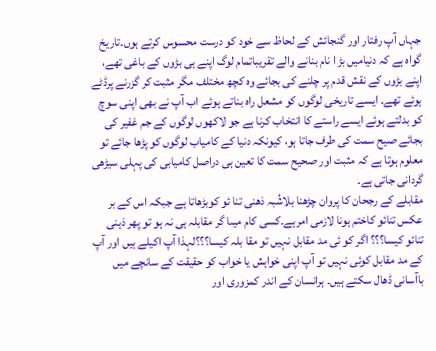جہاں آپ رفتار اور گنجائش کے لحاظ سے خود کو درست محسوس کرتے ہوں۔تاریخ گواہ ہے کہ دنیامیں بڑ ا نام بنانے والے تقریباتمام لوگ اپنے ہی بڑوں کے باغی تھے، اپنے بڑوں کے نقش قدم پر چلنے کی بجائے وہ کچھ مختلف مگر مثبت کر گزرنے پرڈٹے ہوئے تھے۔ ایسے تاریخی لوگوں کو مشعل راہ بناتے ہوئے اب آپ نے بھی اپنی سوچ کو بدلتے ہوئے ایسے راستے کا انتخاب کرنا ہے جو لاکھوں لوگوں کے جم غفیر کی بجائے صیح سمت کی طرف جاتا ہو، کیونکہ دنیا کے کامیاب لوگوں کو پڑھا جائے تو معلوم ہوتا ہے کہ مثبت اور صحیح سمت کا تعین ہی دراصل کامیابی کی پہلی سیڑھی گردانی جاتی ہے۔
مقابلے کے رجحان کا پروان چڑھنا بلاشُبہ ذھنی تنا ئو کوبڑھاتا ہے جبکہ اس کے بر عکس تنائو کاختم ہونا لازمی امرہے۔کسی کام میںا گر مقابلہ ہی نہ ہو تو پھر ذہنی تنائو کیسا؟؟؟ اگر کو ئی مد مقابل نہیں تو مقا بلہ کیسا؟؟؟لہذا آپ اکیلے ہیں اور آپ کے مد مقابل کوئی نہیں تو آپ اپنی خواہش یا خواب کو حقیقت کے سانچے میں باآسانی ڈھال سکتے ہیں۔ ہرانسان کے اندر کمزوری اور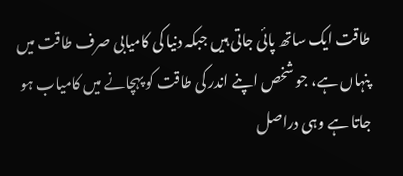طاقت ایک ساتھ پائی جاتی ہیں جبکہ دنیا کی کامیابی صرف طاقت میں پنہاں ہے، جو شخص اپنے اندر کی طاقت کو پہچانے میں کامیاب ہو جاتا ہے وہی دراصل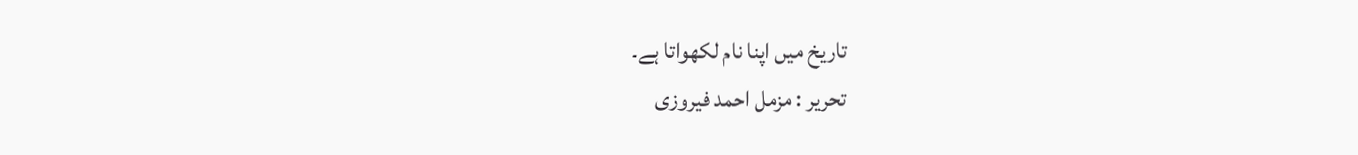تاریخ میں اپنا نام لکھواتا ہے۔
تحریر : مزمل احمد فیروزی